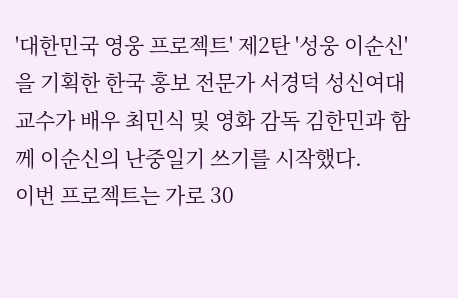'대한민국 영웅 프로젝트' 제2탄 '성웅 이순신'을 기획한 한국 홍보 전문가 서경덕 성신여대 교수가 배우 최민식 및 영화 감독 김한민과 함께 이순신의 난중일기 쓰기를 시작했다.
이번 프로젝트는 가로 30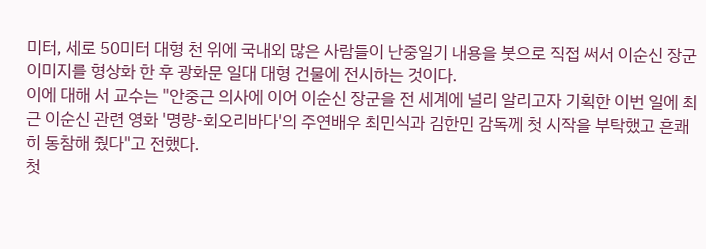미터, 세로 50미터 대형 천 위에 국내외 많은 사람들이 난중일기 내용을 붓으로 직접 써서 이순신 장군 이미지를 형상화 한 후 광화문 일대 대형 건물에 전시하는 것이다.
이에 대해 서 교수는 "안중근 의사에 이어 이순신 장군을 전 세계에 널리 알리고자 기획한 이번 일에 최근 이순신 관련 영화 '명량-회오리바다'의 주연배우 최민식과 김한민 감독께 첫 시작을 부탁했고 흔쾌히 동참해 줬다"고 전했다.
첫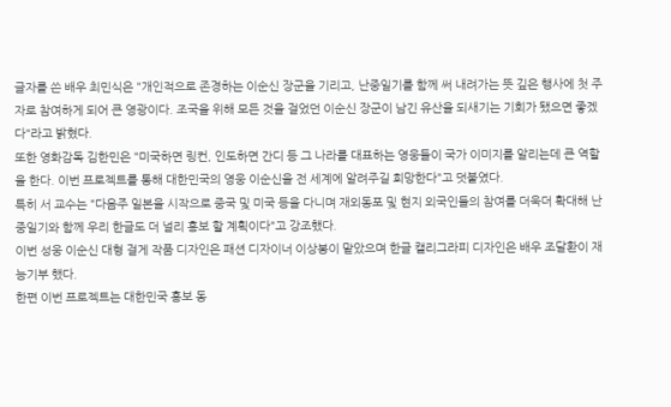글자를 쓴 배우 최민식은 "개인적으로 존경하는 이순신 장군을 기리고, 난중일기를 함께 써 내려가는 뜻 깊은 행사에 첫 주자로 참여하게 되어 큰 영광이다. 조국을 위해 모든 것을 걸었던 이순신 장군이 남긴 유산을 되새기는 기회가 됐으면 좋겠다"라고 밝혔다.
또한 영화감독 김한민은 "미국하면 링컨, 인도하면 간디 등 그 나라를 대표하는 영웅들이 국가 이미지를 알리는데 큰 역할을 한다. 이번 프로젝트를 통해 대한민국의 영웅 이순신을 전 세계에 알려주길 희망한다"고 덧붙였다.
특히 서 교수는 "다음주 일본을 시작으로 중국 및 미국 등을 다니며 재외동포 및 현지 외국인들의 참여를 더욱더 확대해 난중일기와 함께 우리 한글도 더 널리 홍보 할 계획이다"고 강조했다.
이번 성웅 이순신 대형 걸게 작품 디자인은 패션 디자이너 이상봉이 맡았으며 한글 캘리그라피 디자인은 배우 조달환이 재능기부 했다.
한편 이번 프로젝트는 대한민국 홍보 동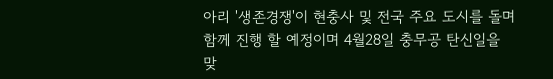아리 '생존경쟁'이 현충사 및 전국 주요 도시를 돌며 함께 진행 할 예정이며 4월28일 충무공 탄신일을 맞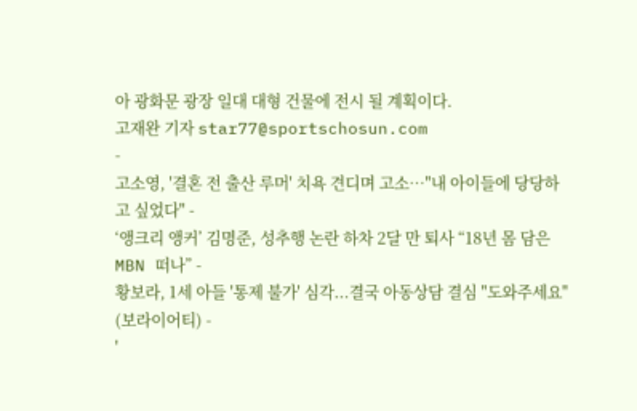아 광화문 광장 일대 대형 건물에 전시 될 계획이다.
고재완 기자 star77@sportschosun.com
-
고소영, '결혼 전 출산 루머' 치욕 견디며 고소…"내 아이들에 당당하고 싶었다" -
‘앵크리 앵커’ 김명준, 성추행 논란 하차 2달 만 퇴사 “18년 몸 담은 MBN 떠나” -
황보라, 1세 아들 '통제 불가' 심각...결국 아동상담 결심 "도와주세요" (보라이어티) -
'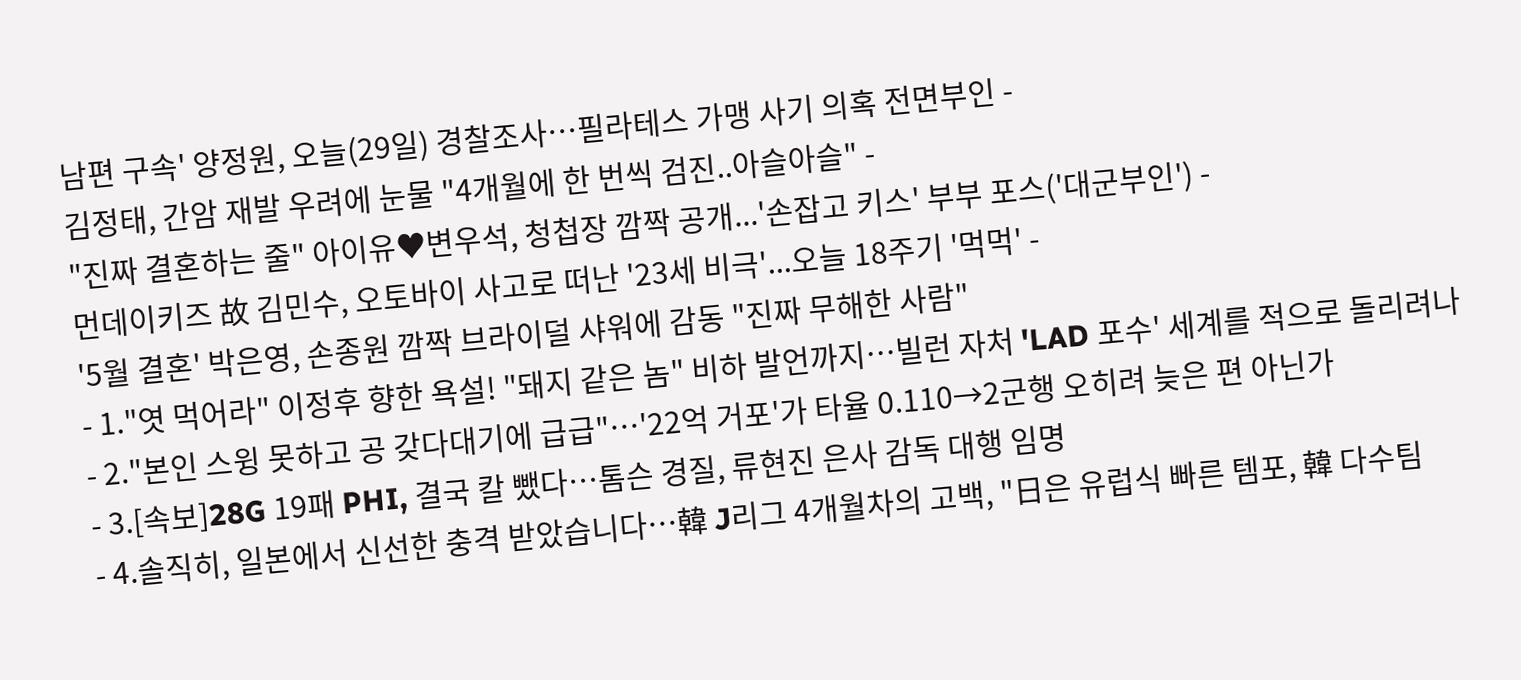남편 구속' 양정원, 오늘(29일) 경찰조사…필라테스 가맹 사기 의혹 전면부인 -
김정태, 간암 재발 우려에 눈물 "4개월에 한 번씩 검진..아슬아슬" -
"진짜 결혼하는 줄" 아이유♥변우석, 청첩장 깜짝 공개...'손잡고 키스' 부부 포스('대군부인') -
먼데이키즈 故 김민수, 오토바이 사고로 떠난 '23세 비극'...오늘 18주기 '먹먹' -
'5월 결혼' 박은영, 손종원 깜짝 브라이덜 샤워에 감동 "진짜 무해한 사람"
- 1."엿 먹어라" 이정후 향한 욕설! "돼지 같은 놈" 비하 발언까지…빌런 자처 'LAD 포수' 세계를 적으로 돌리려나
- 2."본인 스윙 못하고 공 갖다대기에 급급"…'22억 거포'가 타율 0.110→2군행 오히려 늦은 편 아닌가
- 3.[속보]28G 19패 PHI, 결국 칼 뺐다…톰슨 경질, 류현진 은사 감독 대행 임명
- 4.솔직히, 일본에서 신선한 충격 받았습니다…韓 J리그 4개월차의 고백, "日은 유럽식 빠른 템포, 韓 다수팀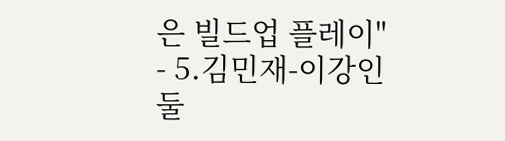은 빌드업 플레이"
- 5.김민재-이강인 둘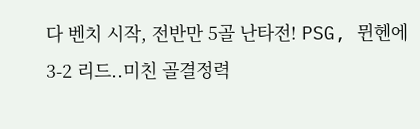다 벤치 시작, 전반만 5골 난타전! PSG, 뮌헨에 3-2 리드..미친 골결정력